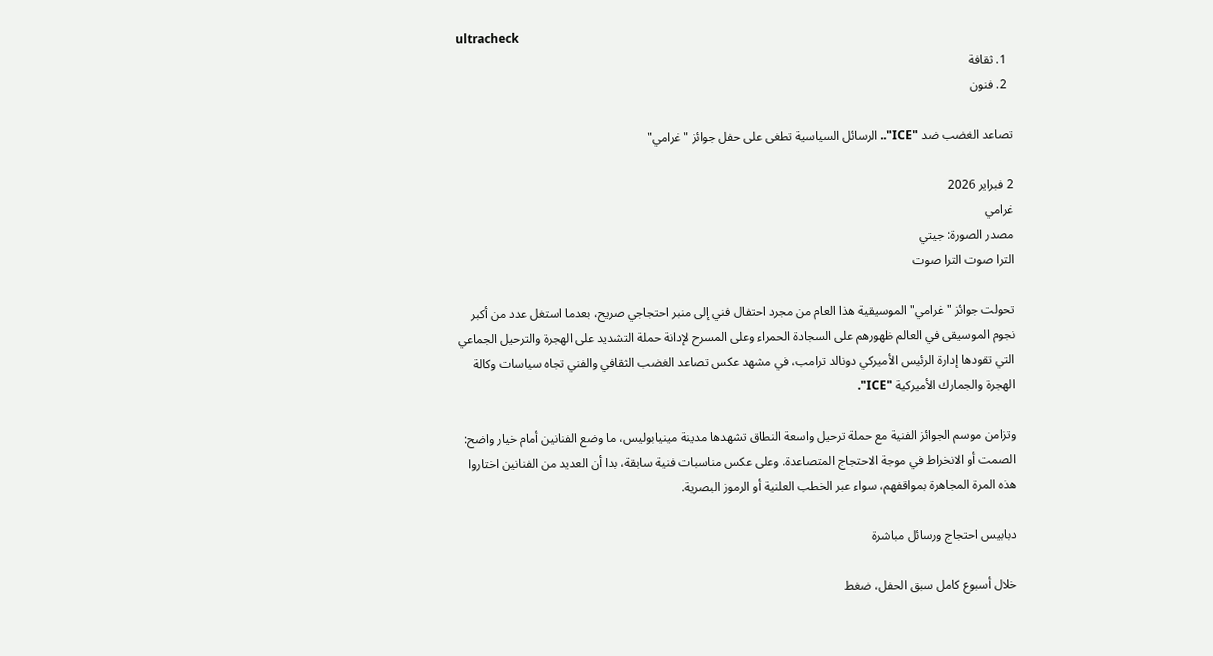ultracheck
  1. ثقافة
  2. فنون

تصاعد الغضب ضد "ICE".. الرسائل السياسية تطغى على حفل جوائز "غرامي"

2 فبراير 2026
غرامي
مصدر الصورة: جيتي
الترا صوت الترا صوت

تحولت جوائز "غرامي" الموسيقية هذا العام من مجرد احتفال فني إلى منبر احتجاجي صريح، بعدما استغل عدد من أكبر نجوم الموسيقى في العالم ظهورهم على السجادة الحمراء وعلى المسرح لإدانة حملة التشديد على الهجرة والترحيل الجماعي التي تقودها إدارة الرئيس الأميركي دونالد ترامب، في مشهد عكس تصاعد الغضب الثقافي والفني تجاه سياسات وكالة الهجرة والجمارك الأميركية "ICE".

وتزامن موسم الجوائز الفنية مع حملة ترحيل واسعة النطاق تشهدها مدينة مينيابوليس، ما وضع الفنانين أمام خيار واضح: الصمت أو الانخراط في موجة الاحتجاج المتصاعدة. وعلى عكس مناسبات فنية سابقة، بدا أن العديد من الفنانين اختاروا هذه المرة المجاهرة بمواقفهم، سواء عبر الخطب العلنية أو الرموز البصرية.

دبابيس احتجاج ورسائل مباشرة

خلال أسبوع كامل سبق الحفل، ضغط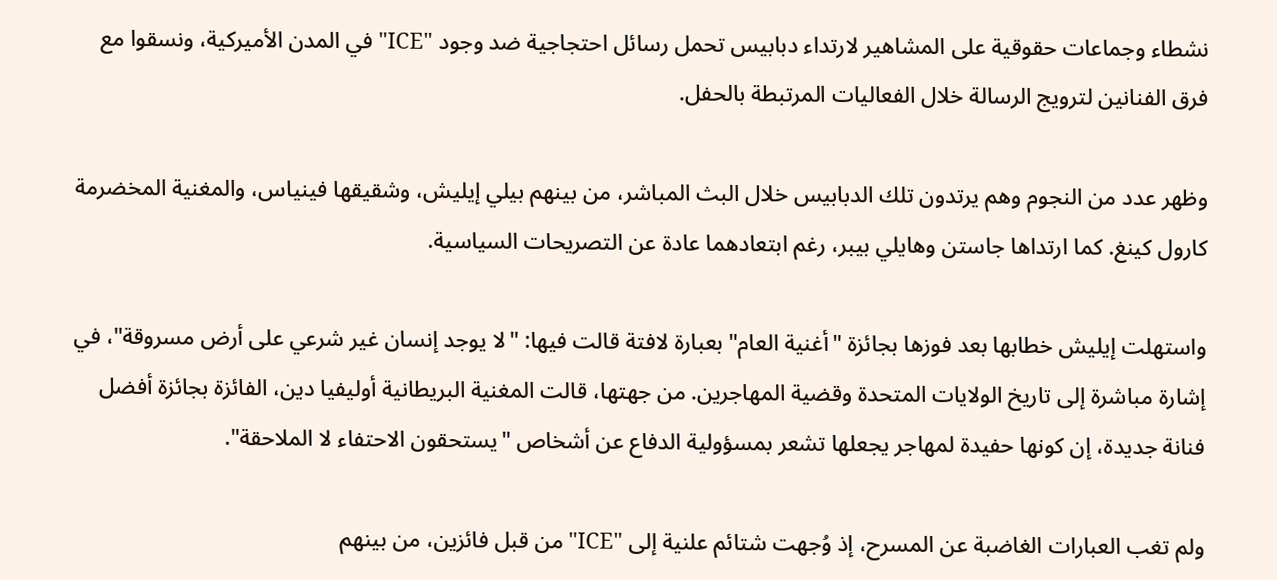نشطاء وجماعات حقوقية على المشاهير لارتداء دبابيس تحمل رسائل احتجاجية ضد وجود "ICE" في المدن الأميركية، ونسقوا مع فرق الفنانين لترويج الرسالة خلال الفعاليات المرتبطة بالحفل.

وظهر عدد من النجوم وهم يرتدون تلك الدبابيس خلال البث المباشر، من بينهم بيلي إيليش، وشقيقها فينياس، والمغنية المخضرمة كارول كينغ. كما ارتداها جاستن وهايلي بيبر، رغم ابتعادهما عادة عن التصريحات السياسية.

واستهلت إيليش خطابها بعد فوزها بجائزة "أغنية العام" بعبارة لافتة قالت فيها: "لا يوجد إنسان غير شرعي على أرض مسروقة"، في إشارة مباشرة إلى تاريخ الولايات المتحدة وقضية المهاجرين. من جهتها، قالت المغنية البريطانية أوليفيا دين، الفائزة بجائزة أفضل فنانة جديدة، إن كونها حفيدة لمهاجر يجعلها تشعر بمسؤولية الدفاع عن أشخاص "يستحقون الاحتفاء لا الملاحقة".

ولم تغب العبارات الغاضبة عن المسرح، إذ وُجهت شتائم علنية إلى "ICE" من قبل فائزين، من بينهم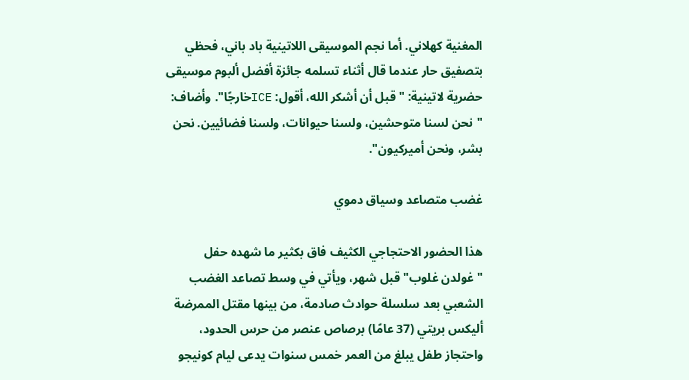المغنية كهلاني. أما نجم الموسيقى اللاتينية باد باني، فحظي بتصفيق حار عندما قال أثناء تسلمه جائزة أفضل ألبوم موسيقى حضرية لاتينية: "قبل أن أشكر الله، أقول: ICEخارجًا". وأضاف: "نحن لسنا متوحشين، ولسنا حيوانات، ولسنا فضائيين. نحن بشر، ونحن أميركيون".

غضب متصاعد وسياق دموي

هذا الحضور الاحتجاجي الكثيف فاق بكثير ما شهده حفل "غولدن غلوب" قبل شهر، ويأتي في وسط تصاعد الغضب الشعبي بعد سلسلة حوادث صادمة، من بينها مقتل الممرضة أليكس بريتي (37 عامًا) برصاص عنصر من حرس الحدود، واحتجاز طفل يبلغ من العمر خمس سنوات يدعى ليام كونيجو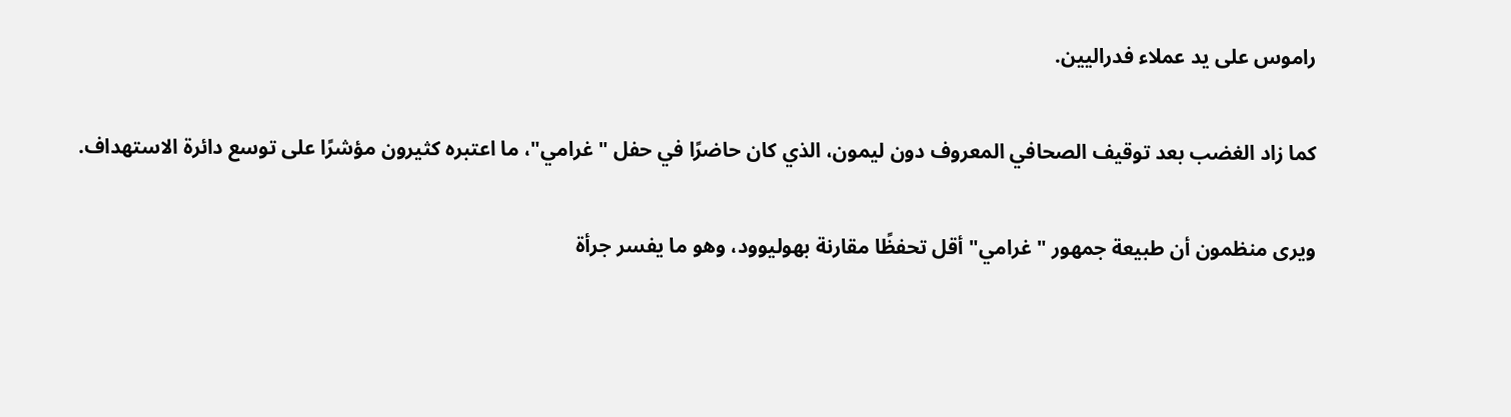راموس على يد عملاء فدراليين.

كما زاد الغضب بعد توقيف الصحافي المعروف دون ليمون، الذي كان حاضرًا في حفل "غرامي"، ما اعتبره كثيرون مؤشرًا على توسع دائرة الاستهداف.

ويرى منظمون أن طبيعة جمهور "غرامي" أقل تحفظًا مقارنة بهوليوود، وهو ما يفسر جرأة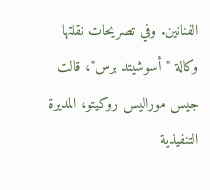الفنانين. وفي تصريحات نقلتها وكالة "أسوشيتد برس"، قالت جيس موراليس روكيتو، المديرة التنفيذية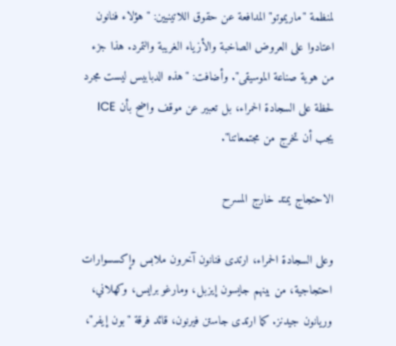لمنظمة "ماريموتو" المدافعة عن حقوق اللاتينيين: "هؤلاء فنانون اعتادوا على العروض الصاخبة والأزياء الغريبة والتمرد. هذا جزء من هوية صناعة الموسيقى". وأضافت: "هذه الدبابيس ليست مجرد لحظة على السجادة الحمراء، بل تعبير عن موقف واضح بأن ICE يجب أن تخرج من مجتمعاتنا".

الاحتجاج يمتد خارج المسرح

وعلى السجادة الحمراء، ارتدى فنانون آخرون ملابس وإكسسوارات احتجاجية، من بينهم جايسون إيزبل، ومارغو برايس، وكهلاني، وريانون جيدنز. كما ارتدى جاستن فيرنون، قائد فرقة "بون إيفر"،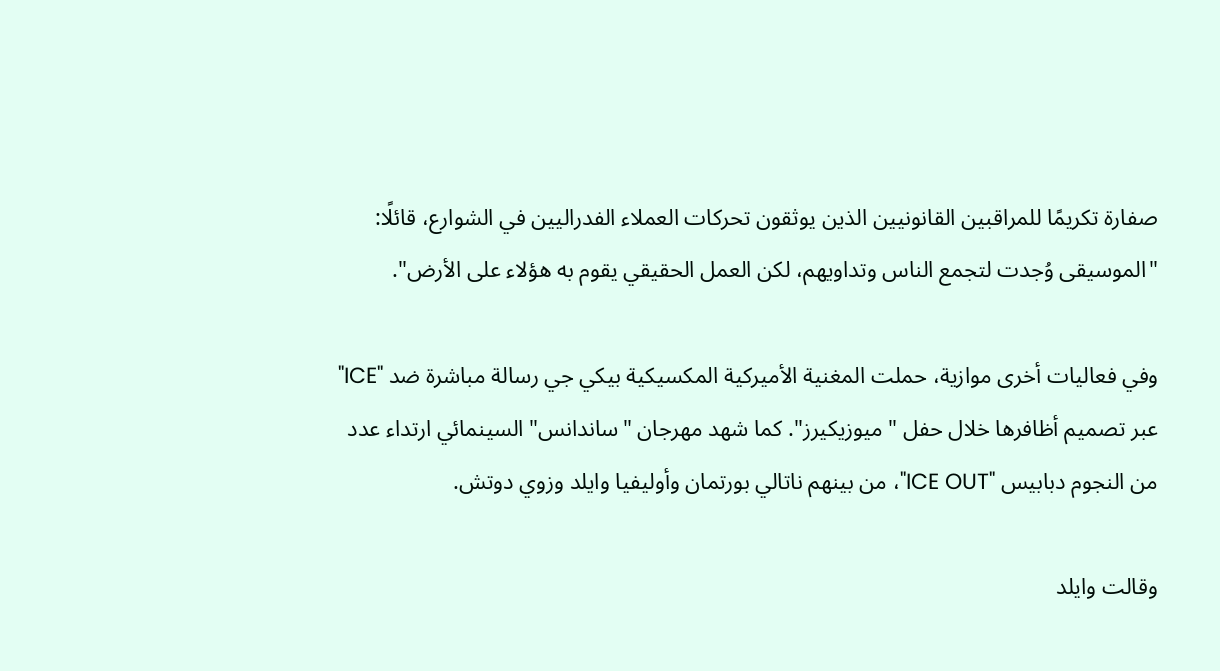صفارة تكريمًا للمراقبين القانونيين الذين يوثقون تحركات العملاء الفدراليين في الشوارع، قائلًا: "الموسيقى وُجدت لتجمع الناس وتداويهم، لكن العمل الحقيقي يقوم به هؤلاء على الأرض".

وفي فعاليات أخرى موازية، حملت المغنية الأميركية المكسيكية بيكي جي رسالة مباشرة ضد "ICE" عبر تصميم أظافرها خلال حفل "ميوزيكيرز". كما شهد مهرجان "ساندانس" السينمائي ارتداء عدد من النجوم دبابيس "ICE OUT"، من بينهم ناتالي بورتمان وأوليفيا وايلد وزوي دوتش.

وقالت وايلد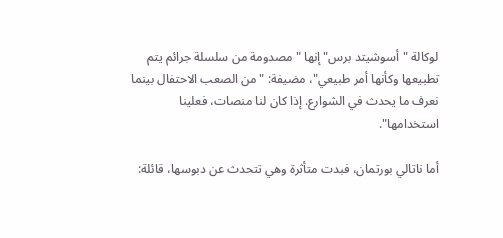لوكالة "أسوشيتد برس" إنها "مصدومة من سلسلة جرائم يتم تطبيعها وكأنها أمر طبيعي"، مضيفة: "من الصعب الاحتفال بينما نعرف ما يحدث في الشوارع. إذا كان لنا منصات، فعلينا استخدامها".

أما ناتالي بورتمان، فبدت متأثرة وهي تتحدث عن دبوسها، قائلة: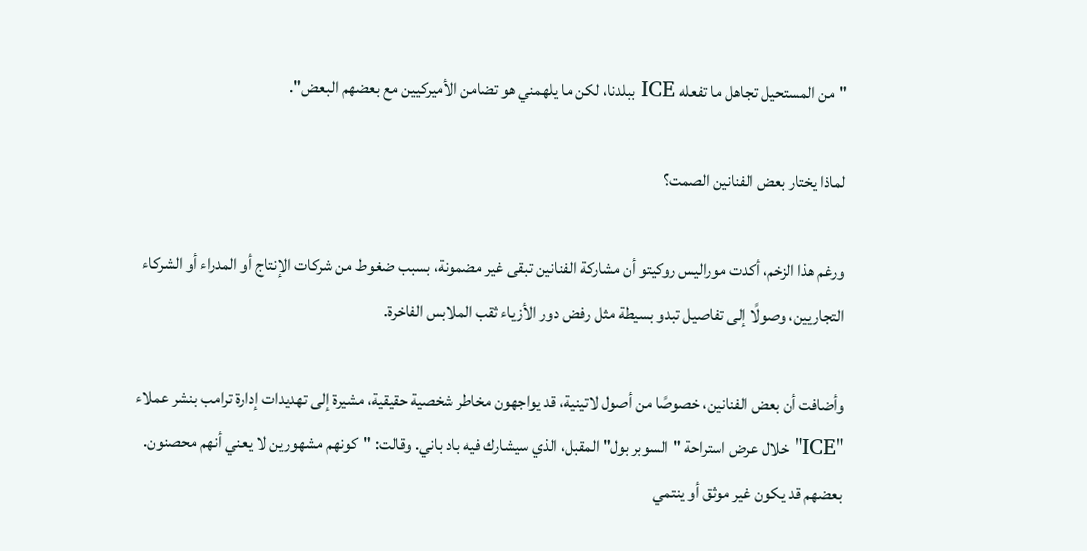"من المستحيل تجاهل ما تفعله ICE ببلدنا، لكن ما يلهمني هو تضامن الأميركيين مع بعضهم البعض".

لماذا يختار بعض الفنانين الصمت؟

ورغم هذا الزخم، أكدت موراليس روكيتو أن مشاركة الفنانين تبقى غير مضمونة، بسبب ضغوط من شركات الإنتاج أو المدراء أو الشركاء التجاريين، وصولًا إلى تفاصيل تبدو بسيطة مثل رفض دور الأزياء ثقب الملابس الفاخرة.

وأضافت أن بعض الفنانين، خصوصًا من أصول لاتينية، قد يواجهون مخاطر شخصية حقيقية، مشيرة إلى تهديدات إدارة ترامب بنشر عملاء "ICE" خلال عرض استراحة "السوبر بول" المقبل، الذي سيشارك فيه باد باني. وقالت: "كونهم مشهورين لا يعني أنهم محصنون. بعضهم قد يكون غير موثق أو ينتمي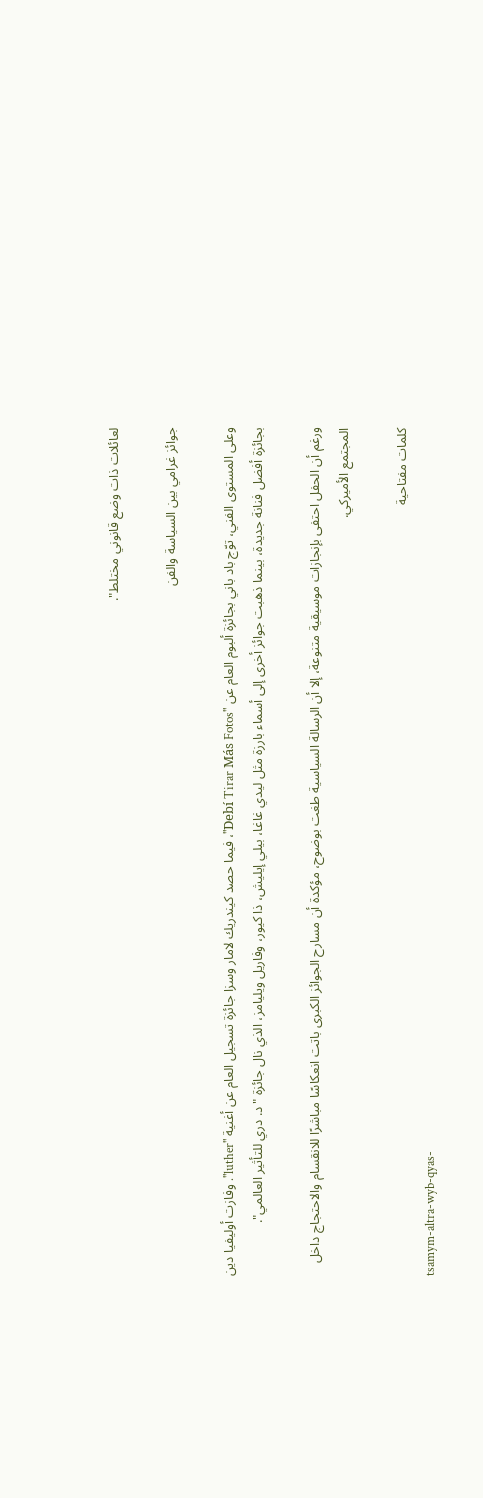لعائلات ذات وضع قانوني مختلط".

جوائز غرامي بين السياسة والفن

وعلى المستوى الفني، توّج باد باني بجائزة ألبوم العام عن "Debí Tirar Más Fotos"، فيما حصد كيندريك لامار وسزا جائزة تسجيل العام عن أغنية "luther". وفازت أوليفيا دين بجائزة أفضل فنانة جديدة، بينما ذهبت جوائز أخرى إلى أسماء بارزة مثل ليدي غاغا، بيلي إيليش، ذا كيور، وفاريل ويليامز، الذي نال جائزة "د. دري للتأثير العالمي".

ورغم أن الحفل احتفى بإنجازات موسيقية متنوعة، إلا أن الرسالة السياسية طغت بوضوح، مؤكدة أن مسارح الجوائز الكبرى باتت انعكاسًا مباشرًا للانقسام والاحتجاج داخل المجتمع الأميركي.

كلمات مفتاحية
tsamym-altra-wyb-qyas-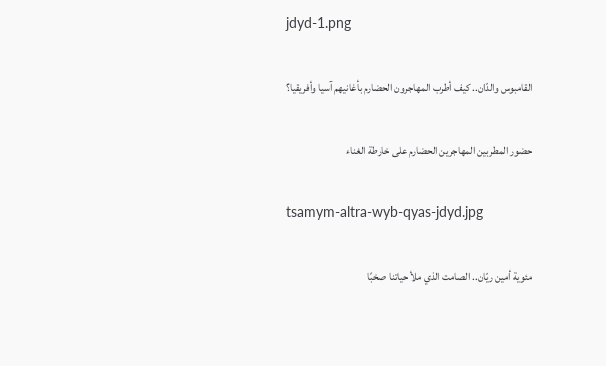jdyd-1.png

القامبوس والدّان.. كيف أطرب المهاجرون الحضارم بأغانيهم آسيا وأفريقيا؟

حضور المطربين المهاجرين الحضارم على خارطة الغناء

tsamym-altra-wyb-qyas-jdyd.jpg

مئوية أمين ريّان.. الصامت الذي ملأ حياتنا صخبًا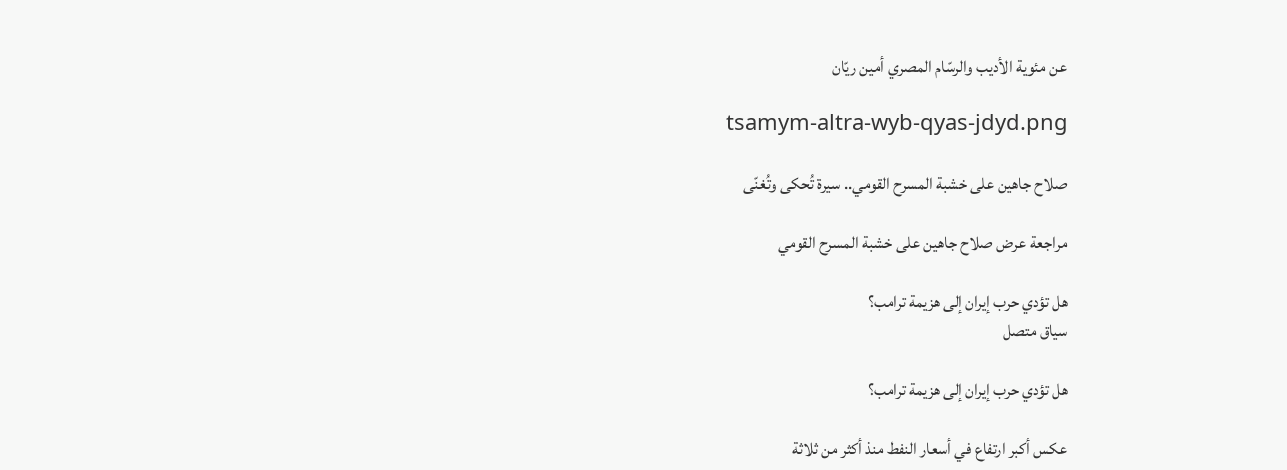عن مئوية الأديب والرسّام المصري أمين ريّان

tsamym-altra-wyb-qyas-jdyd.png

صلاح جاهين على خشبة المسرح القومي.. سيرة تُحكى وتُغنّى

مراجعة عرض صلاح جاهين على خشبة المسرح القومي

هل تؤدي حرب إيران إلى هزيمة ترامب؟
سياق متصل

هل تؤدي حرب إيران إلى هزيمة ترامب؟

عكس أكبر ارتفاع في أسعار النفط منذ أكثر من ثلاثة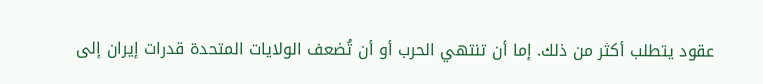عقود يتطلب أكثر من ذلك. إما أن تنتهي الحرب أو أن تُضعف الولايات المتحدة قدرات إيران إلى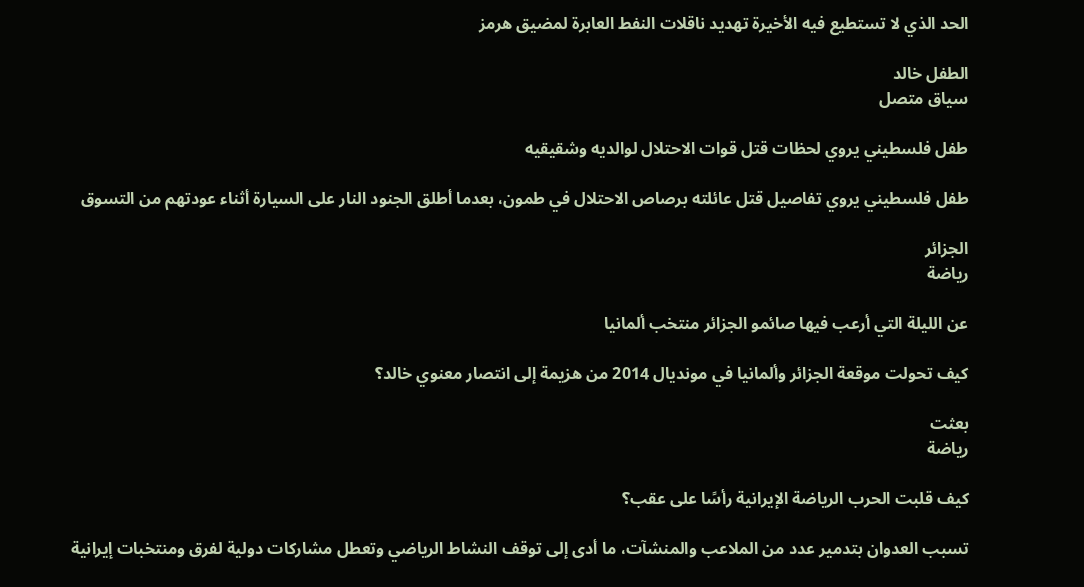الحد الذي لا تستطيع فيه الأخيرة تهديد ناقلات النفط العابرة لمضيق هرمز

الطفل خالد
سياق متصل

طفل فلسطيني يروي لحظات قتل قوات الاحتلال لوالديه وشقيقيه

طفل فلسطيني يروي تفاصيل قتل عائلته برصاص الاحتلال في طمون، بعدما أطلق الجنود النار على السيارة أثناء عودتهم من التسوق

الجزائر
رياضة

عن الليلة التي أرعب فيها صائمو الجزائر منتخب ألمانيا

كيف تحولت موقعة الجزائر وألمانيا في مونديال 2014 من هزيمة إلى انتصار معنوي خالد؟

بعثت
رياضة

كيف قلبت الحرب الرياضة الإيرانية رأسًا على عقب؟

تسبب العدوان بتدمير عدد من الملاعب والمنشآت، ما أدى إلى توقف النشاط الرياضي وتعطل مشاركات دولية لفرق ومنتخبات إيرانية